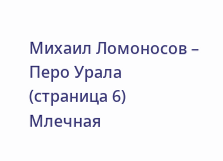Михаил Ломоносов – Перо Урала (страница 6)
Млечная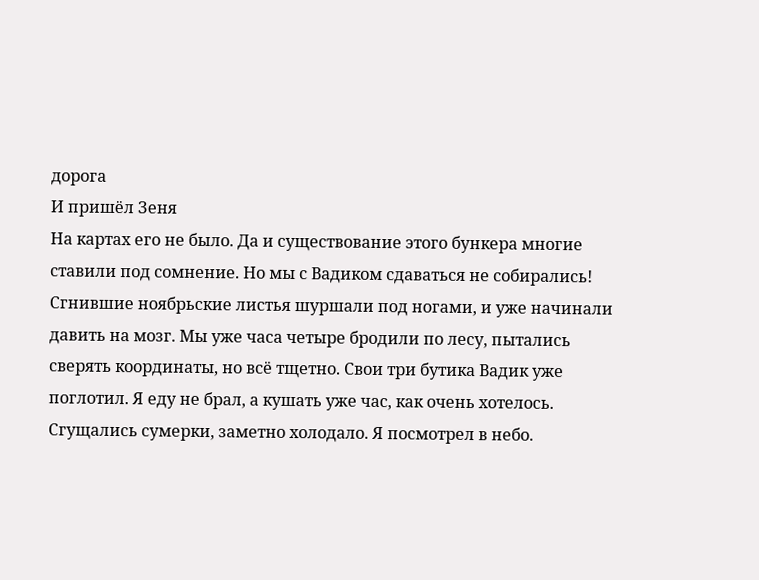дорога
И пришёл Зеня
На картах его не было. Да и существование этого бункера многие ставили под сомнение. Но мы с Вадиком сдаваться не собирались!
Сгнившие ноябрьские листья шуршали под ногами, и уже начинали давить на мозг. Мы уже часа четыре бродили по лесу, пытались сверять координаты, но всё тщетно. Свои три бутика Вадик уже поглотил. Я еду не брал, а кушать уже час, как очень хотелось.
Сгущались сумерки, заметно холодало. Я посмотрел в небо.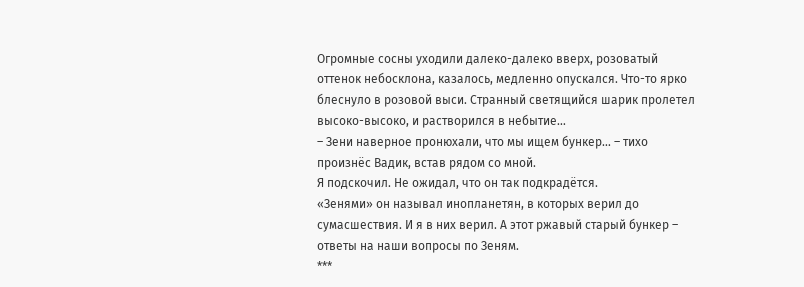Огромные сосны уходили далеко-далеко вверх, розоватый оттенок небосклона, казалось, медленно опускался. Что-то ярко блеснуло в розовой выси. Странный светящийся шарик пролетел высоко-высоко, и растворился в небытие…
– Зени наверное пронюхали, что мы ищем бункер… – тихо произнёс Вадик, встав рядом со мной.
Я подскочил. Не ожидал, что он так подкрадётся.
«Зенями» он называл инопланетян, в которых верил до сумасшествия. И я в них верил. А этот ржавый старый бункер – ответы на наши вопросы по Зеням.
***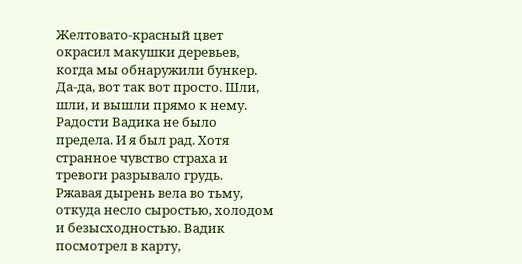Желтовато-красный цвет окрасил макушки деревьев, когда мы обнаружили бункер. Да-да, вот так вот просто. Шли, шли, и вышли прямо к нему. Радости Вадика не было предела. И я был рад. Хотя странное чувство страха и тревоги разрывало грудь.
Ржавая дырень вела во тьму, откуда несло сыростью, холодом и безысходностью. Вадик посмотрел в карту,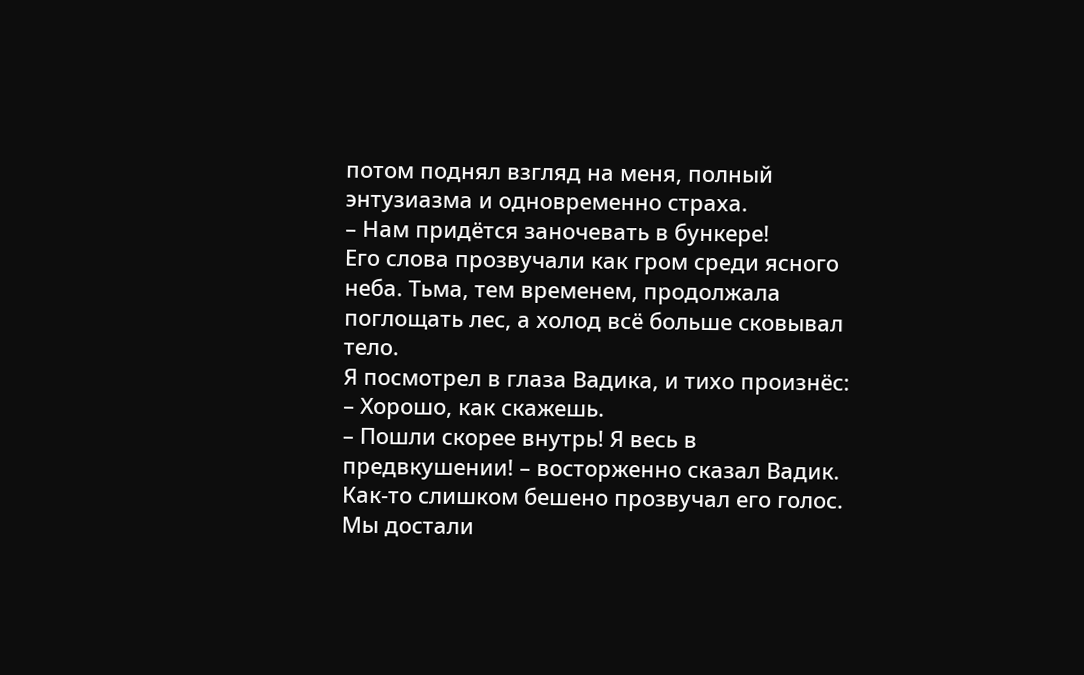потом поднял взгляд на меня, полный энтузиазма и одновременно страха.
– Нам придётся заночевать в бункере!
Его слова прозвучали как гром среди ясного неба. Тьма, тем временем, продолжала поглощать лес, а холод всё больше сковывал тело.
Я посмотрел в глаза Вадика, и тихо произнёс:
– Хорошо, как скажешь.
– Пошли скорее внутрь! Я весь в предвкушении! – восторженно сказал Вадик.
Как-то слишком бешено прозвучал его голос.
Мы достали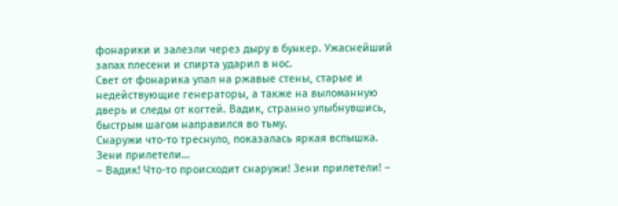фонарики и залезли через дыру в бункер. Ужаснейший запах плесени и спирта ударил в нос.
Свет от фонарика упал на ржавые стены, старые и недействующие генераторы, а также на выломанную дверь и следы от когтей. Вадик, странно улыбнувшись, быстрым шагом направился во тьму.
Снаружи что-то треснуло, показалась яркая вспышка. Зени прилетели…
– Вадик! Что-то происходит снаружи! Зени прилетели! –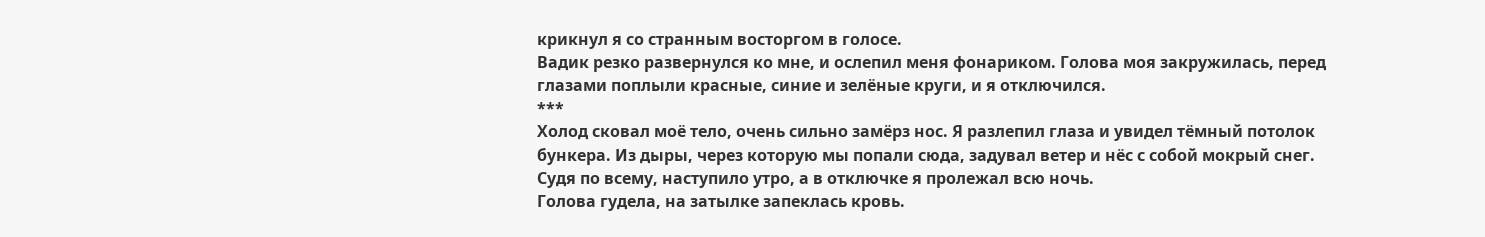крикнул я со странным восторгом в голосе.
Вадик резко развернулся ко мне, и ослепил меня фонариком. Голова моя закружилась, перед глазами поплыли красные, синие и зелёные круги, и я отключился.
***
Холод сковал моё тело, очень сильно замёрз нос. Я разлепил глаза и увидел тёмный потолок бункера. Из дыры, через которую мы попали сюда, задувал ветер и нёс с собой мокрый снег. Судя по всему, наступило утро, а в отключке я пролежал всю ночь.
Голова гудела, на затылке запеклась кровь.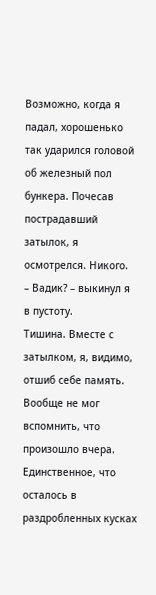Возможно, когда я падал, хорошенько так ударился головой об железный пол бункера. Почесав пострадавший затылок, я осмотрелся. Никого.
– Вадик? – выкинул я в пустоту.
Тишина. Вместе с затылком, я, видимо, отшиб себе память. Вообще не мог вспомнить, что произошло вчера. Единственное, что осталось в раздробленных кусках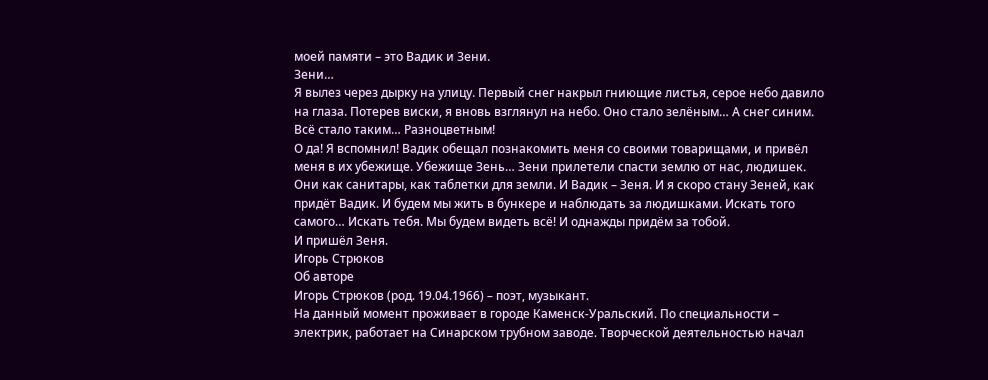моей памяти – это Вадик и Зени.
Зени…
Я вылез через дырку на улицу. Первый снег накрыл гниющие листья, серое небо давило на глаза. Потерев виски, я вновь взглянул на небо. Оно стало зелёным… А снег синим. Всё стало таким… Разноцветным!
О да! Я вспомнил! Вадик обещал познакомить меня со своими товарищами, и привёл меня в их убежище. Убежище Зень… Зени прилетели спасти землю от нас, людишек. Они как санитары, как таблетки для земли. И Вадик – Зеня. И я скоро стану Зеней, как придёт Вадик. И будем мы жить в бункере и наблюдать за людишками. Искать того самого… Искать тебя. Мы будем видеть всё! И однажды придём за тобой.
И пришёл Зеня.
Игорь Стрюков
Об авторе
Игорь Стрюков (род. 19.04.1966) – поэт, музыкант.
На данный момент проживает в городе Каменск-Уральский. По специальности – электрик, работает на Синарском трубном заводе. Творческой деятельностью начал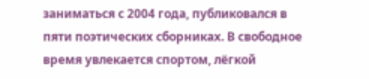заниматься с 2004 года, публиковался в пяти поэтических сборниках. В свободное время увлекается спортом, лёгкой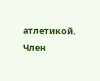атлетикой. Член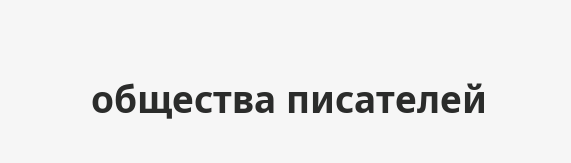общества писателей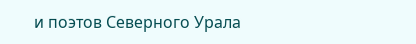и поэтов Северного Урала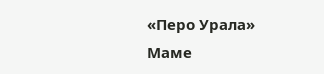«Перо Урала»
Маме